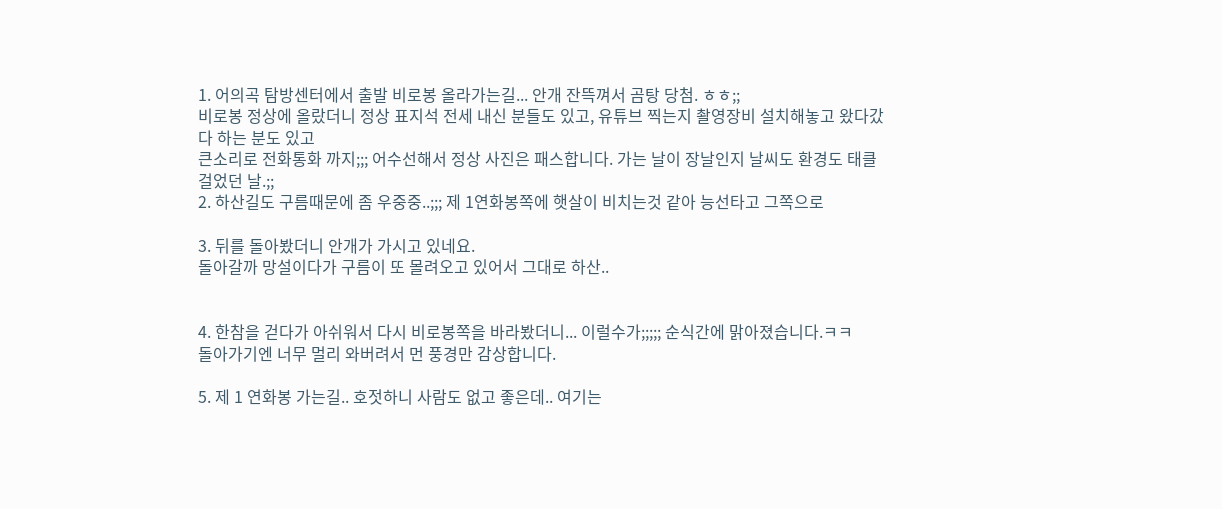1. 어의곡 탐방센터에서 출발 비로봉 올라가는길... 안개 잔뜩껴서 곰탕 당첨. ㅎㅎ;;
비로봉 정상에 올랐더니 정상 표지석 전세 내신 분들도 있고, 유튜브 찍는지 촬영장비 설치해놓고 왔다갔다 하는 분도 있고
큰소리로 전화통화 까지;;; 어수선해서 정상 사진은 패스합니다. 가는 날이 장날인지 날씨도 환경도 태클걸었던 날.;;
2. 하산길도 구름때문에 좀 우중중..;;; 제 1연화봉쪽에 햇살이 비치는것 같아 능선타고 그쪽으로

3. 뒤를 돌아봤더니 안개가 가시고 있네요.
돌아갈까 망설이다가 구름이 또 몰려오고 있어서 그대로 하산..


4. 한참을 걷다가 아쉬워서 다시 비로봉쪽을 바라봤더니... 이럴수가;;;;; 순식간에 맑아졌습니다.ㅋㅋ
돌아가기엔 너무 멀리 와버려서 먼 풍경만 감상합니다.

5. 제 1 연화봉 가는길.. 호젓하니 사람도 없고 좋은데.. 여기는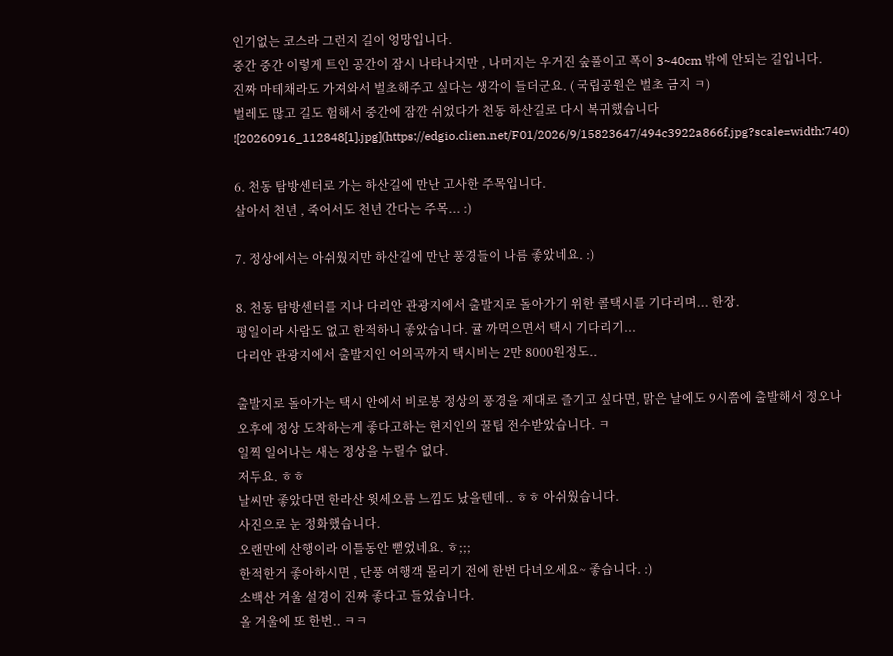인기없는 코스라 그런지 길이 엉망입니다.
중간 중간 이렇게 트인 공간이 잠시 나타나지만 , 나머지는 우거진 숲풀이고 폭이 3~40cm 밖에 안되는 길입니다.
진짜 마테채라도 가져와서 벌초해주고 싶다는 생각이 들더군요. ( 국립공원은 벌초 금지 ㅋ)
벌레도 많고 길도 험해서 중간에 잠깐 쉬었다가 천동 하산길로 다시 복귀했습니다
![20260916_112848[1].jpg](https://edgio.clien.net/F01/2026/9/15823647/494c3922a866f.jpg?scale=width:740)

6. 천동 탐방센터로 가는 하산길에 만난 고사한 주목입니다.
살아서 천년 , 죽어서도 천년 간다는 주목... :)

7. 정상에서는 아쉬웠지만 하산길에 만난 풍경들이 나름 좋았네요. :)

8. 천동 탐방센터를 지나 다리안 관광지에서 출발지로 돌아가기 위한 콜택시를 기다리며... 한장.
평일이라 사람도 없고 한적하니 좋았습니다. 귤 까먹으면서 택시 기다리기...
다리안 관광지에서 출발지인 어의곡까지 택시비는 2만 8000원정도..

출발지로 돌아가는 택시 안에서 비로봉 정상의 풍경을 제대로 즐기고 싶다면, 맑은 날에도 9시쯤에 출발해서 정오나 오후에 정상 도착하는게 좋다고하는 현지인의 꿀팁 전수받았습니다. ㅋ
일찍 일어나는 새는 정상을 누릴수 없다.
저두요. ㅎㅎ
날씨만 좋았다면 한라산 윗세오름 느낌도 났을텐데.. ㅎㅎ 아쉬웠습니다.
사진으로 눈 정화했습니다.
오랜만에 산행이라 이틀동안 뻗었네요. ㅎ;;;
한적한거 좋아하시면 , 단풍 여행객 몰리기 전에 한번 다녀오세요~ 좋습니다. :)
소백산 겨울 설경이 진짜 좋다고 들었습니다.
올 겨울에 또 한번.. ㅋㅋ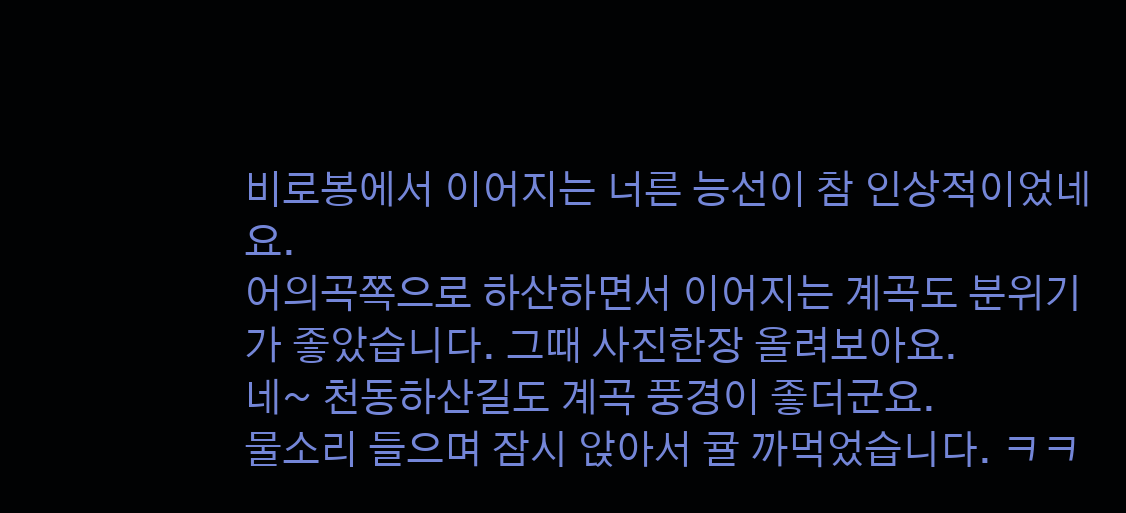비로봉에서 이어지는 너른 능선이 참 인상적이었네요.
어의곡쪽으로 하산하면서 이어지는 계곡도 분위기가 좋았습니다. 그때 사진한장 올려보아요.
네~ 천동하산길도 계곡 풍경이 좋더군요.
물소리 들으며 잠시 앉아서 귤 까먹었습니다. ㅋㅋ